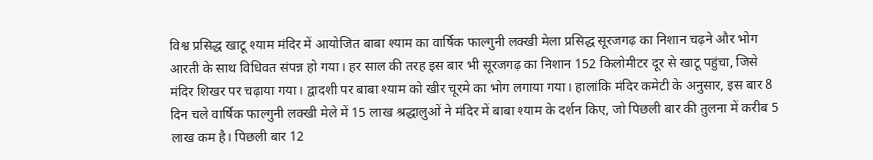विश्व प्रसिद्ध खाटू श्याम मंदिर में आयोजित बाबा श्याम का वार्षिक फाल्गुनी लक्खी मेला प्रसिद्ध सूरजगढ़ का निशान चढ़ने और भोग आरती के साथ विधिवत संपन्न हो गया। हर साल की तरह इस बार भी सूरजगढ़ का निशान 152 किलोमीटर दूर से खाटू पहुंचा, जिसे मंदिर शिखर पर चढ़ाया गया। द्वादशी पर बाबा श्याम को खीर चूरमे का भोग लगाया गया। हालांकि मंदिर कमेटी के अनुसार, इस बार 8 दिन चले वार्षिक फाल्गुनी लक्खी मेले में 15 लाख श्रद्धालुओं ने मंदिर में बाबा श्याम के दर्शन किए, जो पिछली बार की तुलना में करीब 5 लाख कम है। पिछली बार 12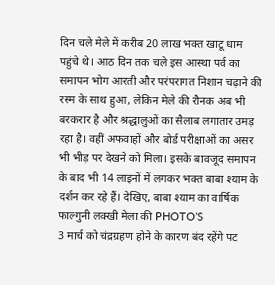दिन चले मेले में करीब 20 लाख भक्त खाटू धाम पहुंचे थे। आठ दिन तक चले इस आस्था पर्व का समापन भोग आरती और परंपरागत निशान चढ़ाने की रस्म के साथ हुआ, लेकिन मेले की रौनक अब भी बरकरार है और श्रद्धालुओं का सैलाब लगातार उमड़ रहा है। वहीं अफवाहों और बोर्ड परीक्षाओं का असर भी भीड़ पर देखने को मिला। इसके बावजूद समापन के बाद भी 14 लाइनों में लगकर भक्त बाबा श्याम के दर्शन कर रहे हैं। देखिए, बाबा श्याम का वार्षिक फाल्गुनी लक्खी मेला की PHOTO’S
3 मार्च को चंद्रग्रहण होने के कारण बंद रहेंगे पट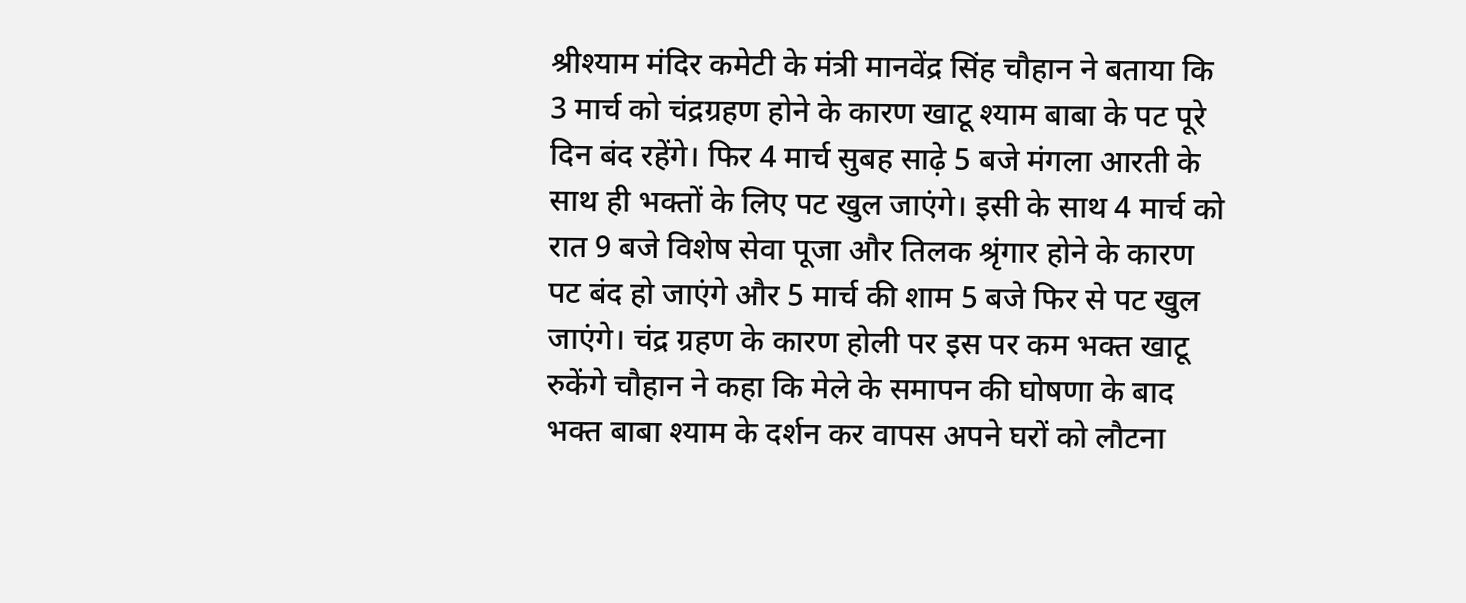श्रीश्याम मंदिर कमेटी के मंत्री मानवेंद्र सिंह चौहान ने बताया कि 3 मार्च को चंद्रग्रहण होने के कारण खाटू श्याम बाबा के पट पूरे दिन बंद रहेंगे। फिर 4 मार्च सुबह साढ़े 5 बजे मंगला आरती के साथ ही भक्तों के लिए पट खुल जाएंगे। इसी के साथ 4 मार्च को रात 9 बजे विशेष सेवा पूजा और तिलक श्रृंगार होने के कारण पट बंद हो जाएंगे और 5 मार्च की शाम 5 बजे फिर से पट खुल जाएंगे। चंद्र ग्रहण के कारण होली पर इस पर कम भक्त खाटू रुकेंगे चौहान ने कहा कि मेले के समापन की घोषणा के बाद भक्त बाबा श्याम के दर्शन कर वापस अपने घरों को लौटना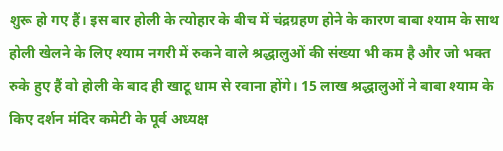शुरू हो गए हैं। इस बार होली के त्योहार के बीच में चंद्रग्रहण होने के कारण बाबा श्याम के साथ होली खेलने के लिए श्याम नगरी में रुकने वाले श्रद्धालुओं की संख्या भी कम है और जो भक्त रुके हुए हैं वो होली के बाद ही खाटू धाम से रवाना होंगे। 15 लाख श्रद्धालुओं ने बाबा श्याम के किए दर्शन मंदिर कमेटी के पूर्व अध्यक्ष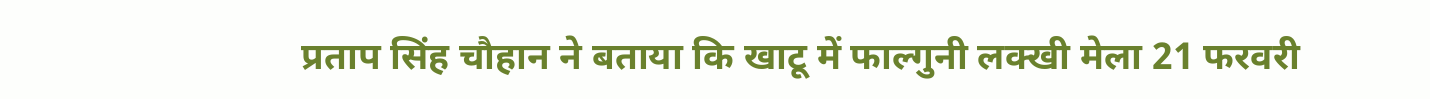प्रताप सिंह चौहान ने बताया कि खाटू में फाल्गुनी लक्खी मेला 21 फरवरी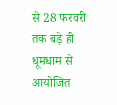से 28 फरवरी तक बड़े ही धूमधाम से आयोजित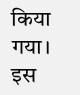किया गया। इस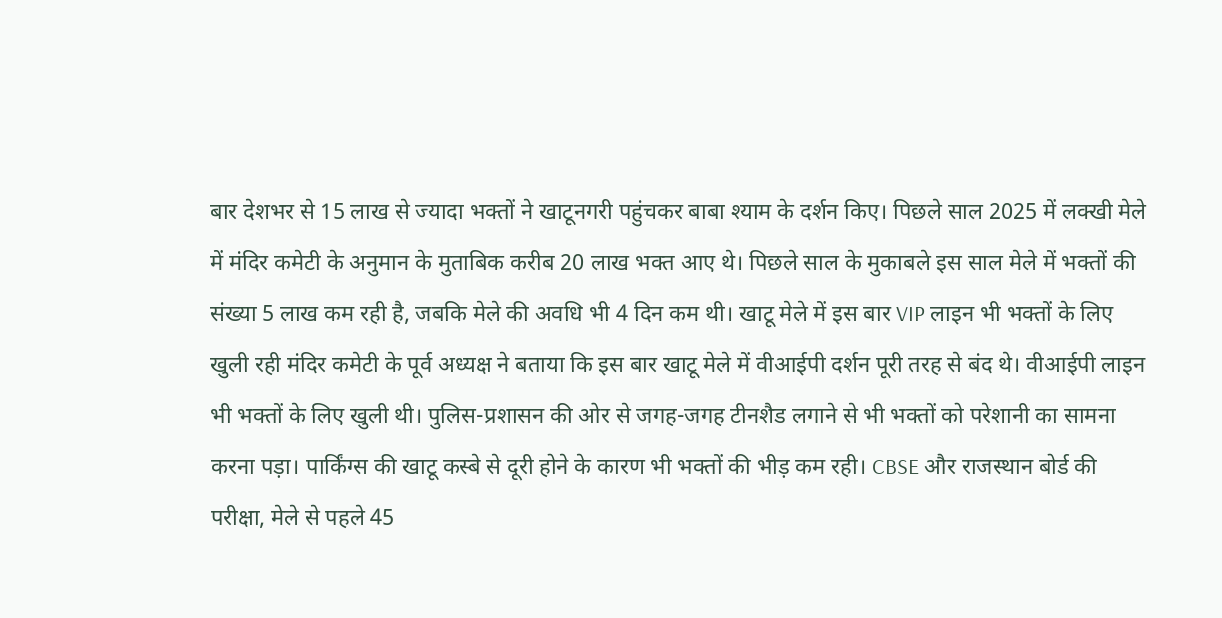बार देशभर से 15 लाख से ज्यादा भक्तों ने खाटूनगरी पहुंचकर बाबा श्याम के दर्शन किए। पिछले साल 2025 में लक्खी मेले में मंदिर कमेटी के अनुमान के मुताबिक करीब 20 लाख भक्त आए थे। पिछले साल के मुकाबले इस साल मेले में भक्तों की संख्या 5 लाख कम रही है, जबकि मेले की अवधि भी 4 दिन कम थी। खाटू मेले में इस बार VIP लाइन भी भक्तों के लिए खुली रही मंदिर कमेटी के पूर्व अध्यक्ष ने बताया कि इस बार खाटू मेले में वीआईपी दर्शन पूरी तरह से बंद थे। वीआईपी लाइन भी भक्तों के लिए खुली थी। पुलिस-प्रशासन की ओर से जगह-जगह टीनशैड लगाने से भी भक्तों को परेशानी का सामना करना पड़ा। पार्किंग्स की खाटू कस्बे से दूरी होने के कारण भी भक्तों की भीड़ कम रही। CBSE और राजस्थान बोर्ड की परीक्षा, मेले से पहले 45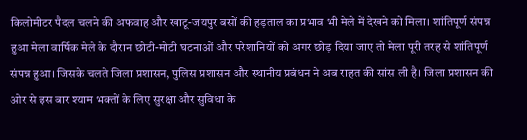किलोमीटर पैदल चलने की अफवाह और खाटू-जयपुर बसों की हड़ताल का प्रभाव भी मेले में देखने को मिला। शांतिपूर्ण संपन्न हुआ मेला वार्षिक मेले के दौरान छोटी-मोटी घटनाओं और परेशानियों को अगर छोड़ दिया जाए तो मेला पूरी तरह से शांतिपूर्ण संपन्न हुआ। जिसके चलते जिला प्रशासन, पुलिस प्रशासन और स्थानीय प्रबंधन ने अब राहत की सांस ली है। जिला प्रशासन की ओर से इस बार श्याम भक्तों के लिए सुरक्षा और सुविधा के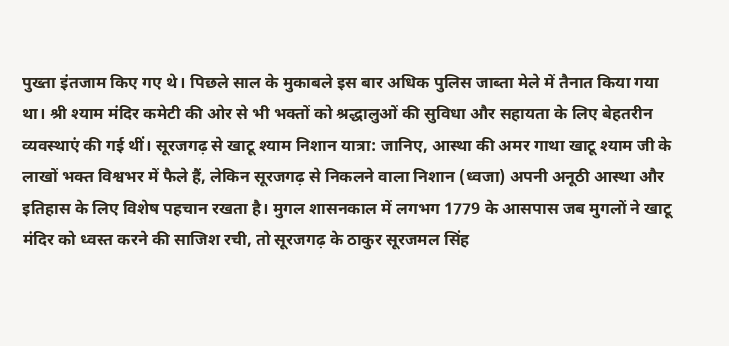पुख्ता इंतजाम किए गए थे। पिछले साल के मुकाबले इस बार अधिक पुलिस जाब्ता मेले में तैनात किया गया था। श्री श्याम मंदिर कमेटी की ओर से भी भक्तों को श्रद्धालुओं की सुविधा और सहायता के लिए बेहतरीन व्यवस्थाएं की गई थीं। सूरजगढ़ से खाटू श्याम निशान यात्रा: जानिए, आस्था की अमर गाथा खाटू श्याम जी के लाखों भक्त विश्वभर में फैले हैं, लेकिन सूरजगढ़ से निकलने वाला निशान (ध्वजा) अपनी अनूठी आस्था और इतिहास के लिए विशेष पहचान रखता है। मुगल शासनकाल में लगभग 1779 के आसपास जब मुगलों ने खाटू मंदिर को ध्वस्त करने की साजिश रची, तो सूरजगढ़ के ठाकुर सूरजमल सिंह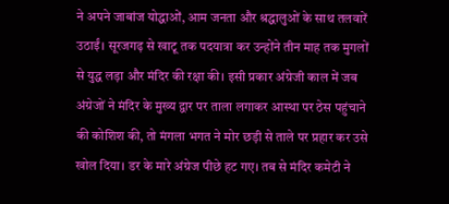ने अपने जाबांज योद्धाओं, आम जनता और श्रद्धालुओं के साथ तलवारें उठाईं। सूरजगढ़ से खाटू तक पदयात्रा कर उन्होंने तीन माह तक मुगलों से युद्ध लड़ा और मंदिर की रक्षा की। इसी प्रकार अंग्रेजी काल में जब अंग्रेजों ने मंदिर के मुख्य द्वार पर ताला लगाकर आस्था पर ठेस पहुंचाने की कोशिश की, तो मंगला भगत ने मोर छड़ी से ताले पर प्रहार कर उसे खोल दिया। डर के मारे अंग्रेज पीछे हट गए। तब से मंदिर कमेटी ने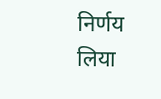निर्णय लिया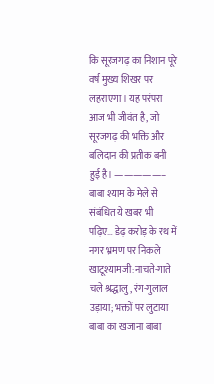कि सूरजगढ़ का निशान पूरे वर्ष मुख्य शिखर पर लहराएगा। यह परंपरा आज भी जीवंत है, जो सूरजगढ़ की भक्ति और बलिदान की प्रतीक बनी हुई है। —————– बाबा श्याम के मेले से संबंधित ये खबर भी पढ़िए… डेढ़ करोड़ के रथ में नगर भ्रमण पर निकले खाटूश्यामजी:नाचते-गाते चले श्रद्धालु, रंग-गुलाल उड़ाया; भक्तों पर लुटाया बाबा का खजाना बाबा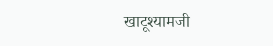खाटूश्यामजी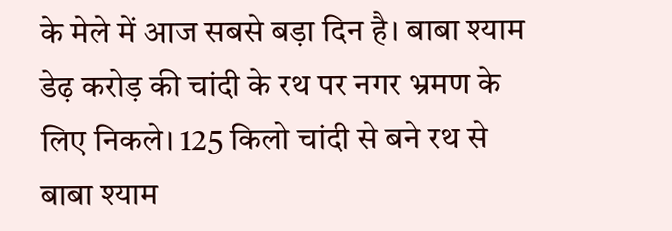के मेले में आज सबसे बड़ा दिन है। बाबा श्याम डेढ़ करोड़ की चांदी के रथ पर नगर भ्रमण के लिए निकले। 125 किलो चांदी से बने रथ से बाबा श्याम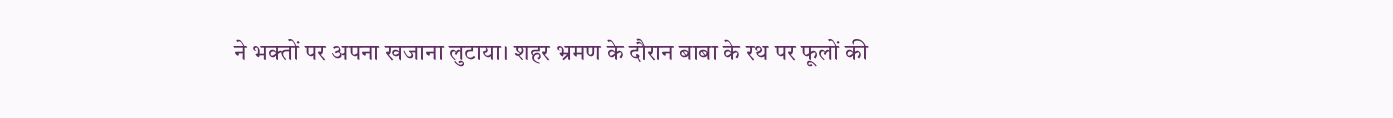ने भक्तों पर अपना खजाना लुटाया। शहर भ्रमण के दौरान बाबा के रथ पर फूलों की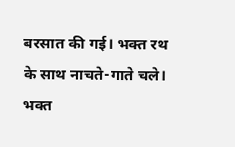बरसात की गई। भक्त रथ के साथ नाचते-गाते चले। भक्त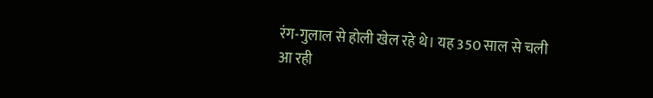रंग-गुलाल से होली खेल रहे थे। यह 350 साल से चली आ रही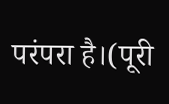परंपरा है।(पूरी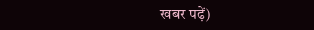खबर पढ़ें)